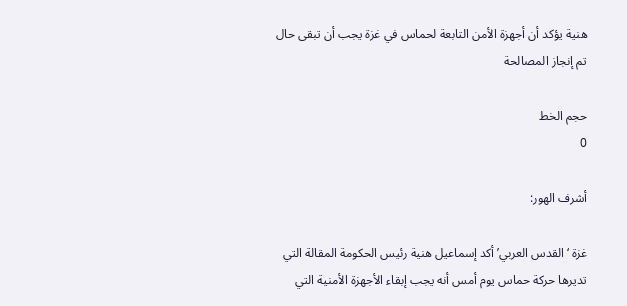هنية يؤكد أن أجهزة الأمن التابعة لحماس في غزة يجب أن تبقى حال تم إنجاز المصالحة

حجم الخط
0

أشرف الهور:

غزة ‘القدس العربي’ أكد إسماعيل هنية رئيس الحكومة المقالة التي تديرها حركة حماس يوم أمس أنه يجب إبقاء الأجهزة الأمنية التي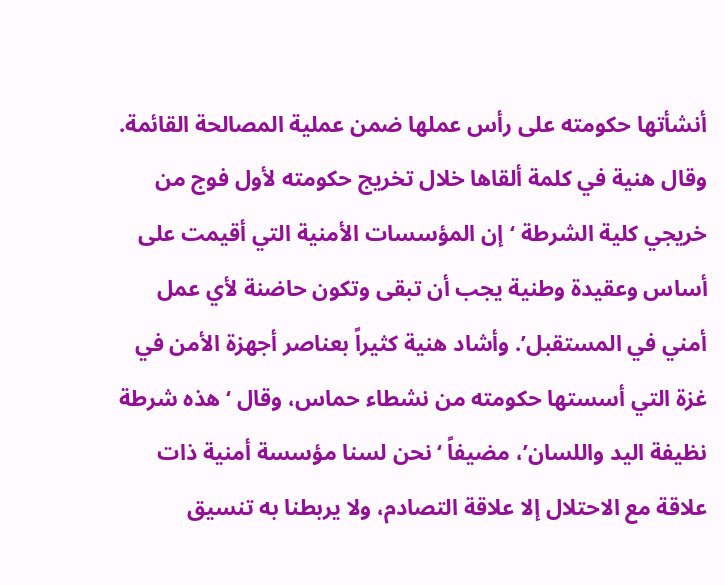أنشأتها حكومته على رأس عملها ضمن عملية المصالحة القائمة. وقال هنية في كلمة ألقاها خلال تخريج حكومته لأول فوج من خريجي كلية الشرطة ‘إن المؤسسات الأمنية التي أقيمت على أساس وعقيدة وطنية يجب أن تبقى وتكون حاضنة لأي عمل أمني في المستقبل’. وأشاد هنية كثيراً بعناصر أجهزة الأمن في غزة التي أسستها حكومته من نشطاء حماس، وقال ‘هذه شرطة نظيفة اليد واللسان’، مضيفاً ‘نحن لسنا مؤسسة أمنية ذات علاقة مع الاحتلال إلا علاقة التصادم، ولا يربطنا به تنسيق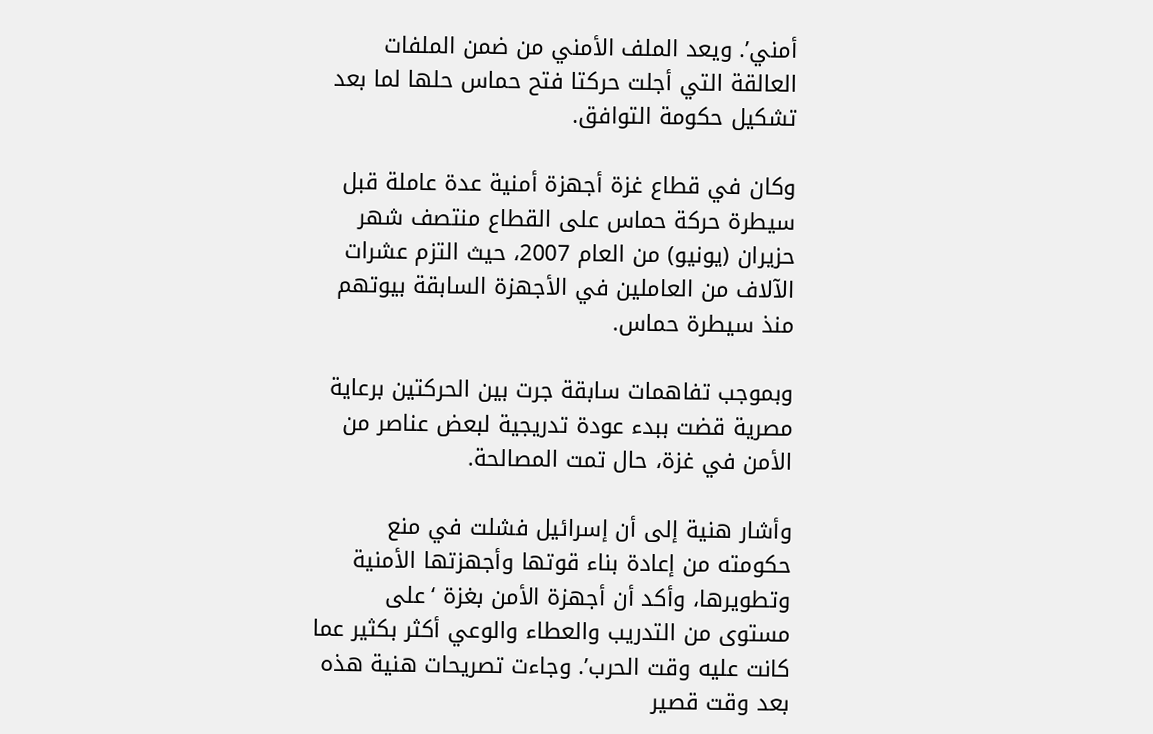أمني’. ويعد الملف الأمني من ضمن الملفات العالقة التي أجلت حركتا فتح حماس حلها لما بعد تشكيل حكومة التوافق.

وكان في قطاع غزة أجهزة أمنية عدة عاملة قبل سيطرة حركة حماس على القطاع منتصف شهر حزيران (يونيو) من العام 2007، حيث التزم عشرات الآلاف من العاملين في الأجهزة السابقة بيوتهم منذ سيطرة حماس.

وبموجب تفاهمات سابقة جرت بين الحركتين برعاية مصرية قضت ببدء عودة تدريجية لبعض عناصر من الأمن في غزة، حال تمت المصالحة.

وأشار هنية إلى أن إسرائيل فشلت في منع حكومته من إعادة بناء قوتها وأجهزتها الأمنية وتطويرها، وأكد أن أجهزة الأمن بغزة ‘على مستوى من التدريب والعطاء والوعي أكثر بكثير عما كانت عليه وقت الحرب’. وجاءت تصريحات هنية هذه بعد وقت قصير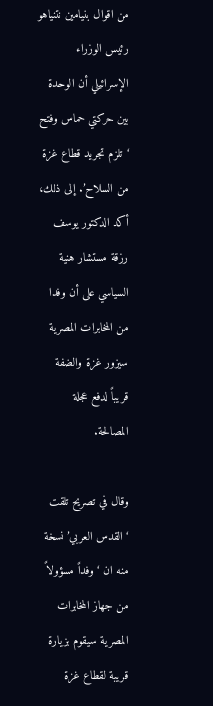من اقوال بنيامين نتنياهو رئيس الوزراء الإسرائيلي أن الوحدة بين حركتي حماس وفتح ‘تلزم تجريد قطاع غزة من السلاح’. إلى ذلك، أكد الدكتور يوسف رزقة مستشار هنية السياسي على أن وفدا من المخابرات المصرية سيزور غزة والضفة قريباً لدفع عجلة المصالحة.

وقال في تصريح تلقت ‘القدس العربي’ نسخة منه ان ‘وفداً مسؤولاً من جهاز المخابرات المصرية سيقوم بزيارة قريبة لقطاع غزة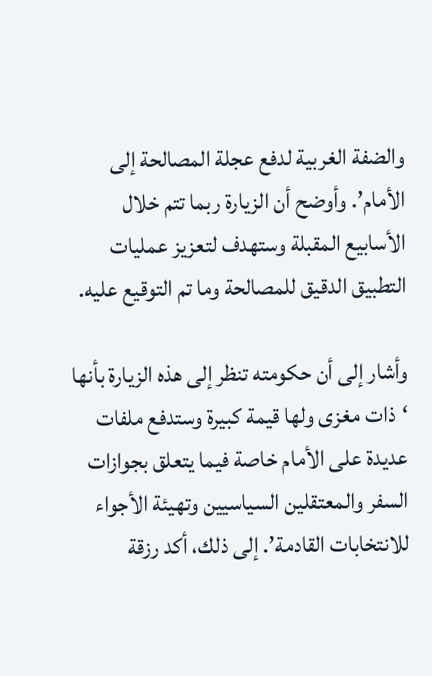والضفة الغربية لدفع عجلة المصالحة إلى الأمام’. وأوضح أن الزيارة ربما تتم خلال الأسابيع المقبلة وستهدف لتعزيز عمليات التطبيق الدقيق للمصالحة وما تم التوقيع عليه.

وأشار إلى أن حكومته تنظر إلى هذه الزيارة بأنها ‘ذات مغزى ولها قيمة كبيرة وستدفع ملفات عديدة على الأمام خاصة فيما يتعلق بجوازات السفر والمعتقلين السياسيين وتهيئة الأجواء للانتخابات القادمة’. إلى ذلك، أكد رزقة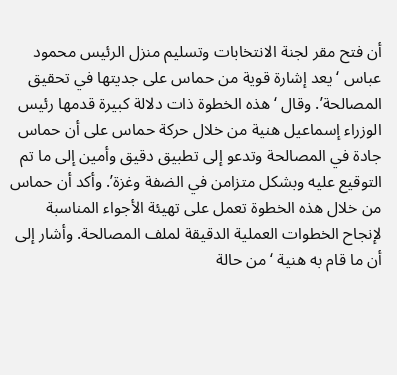أن فتح مقر لجنة الانتخابات وتسليم منزل الرئيس محمود عباس ‘يعد إشارة قوية من حماس على جديتها في تحقيق المصالحة’. وقال ‘هذه الخطوة ذات دلالة كبيرة قدمها رئيس الوزراء إسماعيل هنية من خلال حركة حماس على أن حماس جادة في المصالحة وتدعو إلى تطبيق دقيق وأمين إلى ما تم التوقيع عليه وبشكل متزامن في الضفة وغزة’. وأكد أن حماس من خلال هذه الخطوة تعمل على تهيئة الأجواء المناسبة لإنجاح الخطوات العملية الدقيقة لملف المصالحة. وأشار إلى أن ما قام به هنية ‘من حالة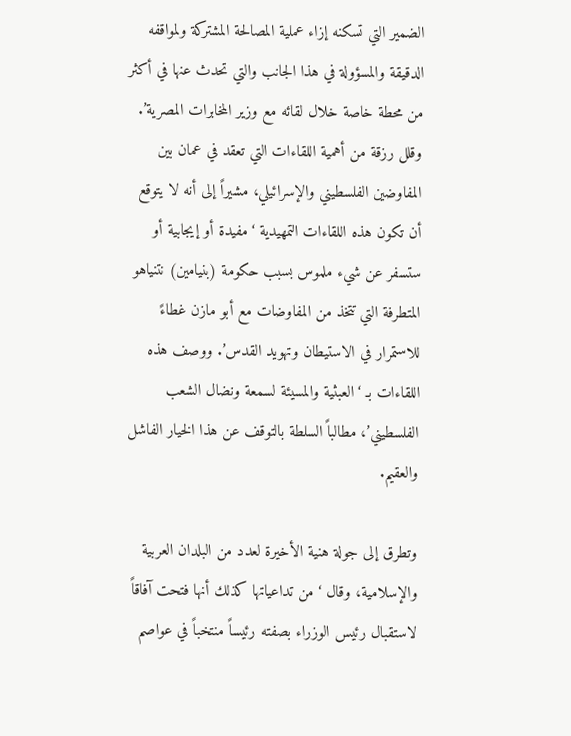الضمير التي تسكنه إزاء عملية المصالحة المشتركة ولمواقفه الدقيقة والمسؤولة في هذا الجانب والتي تحدث عنها في أكثر من محطة خاصة خلال لقائه مع وزير المخابرات المصرية’. وقلل رزقة من أهمية اللقاءات التي تعقد في عمان بين المفاوضين الفلسطيني والإسرائيلي، مشيراً إلى أنه لا يتوقع أن تكون هذه اللقاءات التمهيدية ‘مفيدة أو إيجابية أو ستسفر عن شيء ملموس بسبب حكومة (بنيامين) نتنياهو المتطرفة التي تتخذ من المفاوضات مع أبو مازن غطاءً للاستمرار في الاستيطان وتهويد القدس’. ووصف هذه اللقاءات بـ ‘العبثية والمسيئة لسمعة ونضال الشعب الفلسطيني’، مطالباً السلطة بالتوقف عن هذا الخيار الفاشل والعقيم.

وتطرق إلى جولة هنية الأخيرة لعدد من البلدان العربية والإسلامية، وقال ‘من تداعياتها كذلك أنها فتحت آفاقاً لاستقبال رئيس الوزراء بصفته رئيساً منتخباً في عواصم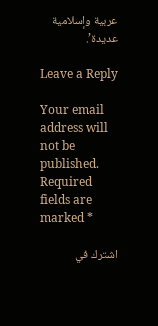عربية وإسلامية عديدة’.

Leave a Reply

Your email address will not be published. Required fields are marked *

اشترك في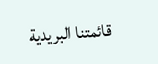قائمتنا البريدية